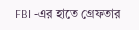FBI -এর হাতে গ্রেফতার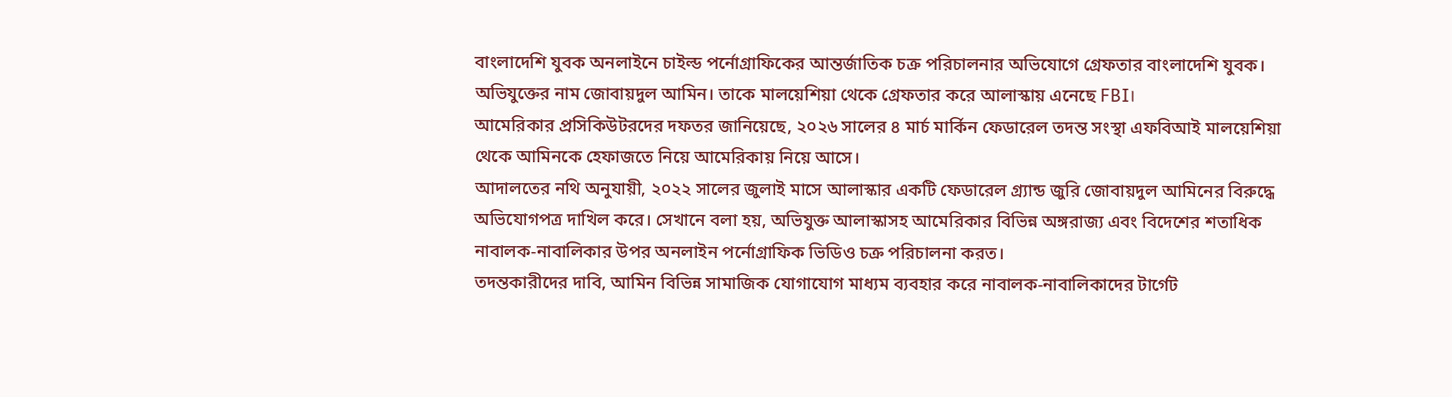বাংলাদেশি যুবক অনলাইনে চাইল্ড পর্নোগ্রাফিকের আন্তর্জাতিক চক্র পরিচালনার অভিযোগে গ্রেফতার বাংলাদেশি যুবক। অভিযুক্তের নাম জোবায়দুল আমিন। তাকে মালয়েশিয়া থেকে গ্রেফতার করে আলাস্কায় এনেছে FBI।
আমেরিকার প্রসিকিউটরদের দফতর জানিয়েছে, ২০২৬ সালের ৪ মার্চ মার্কিন ফেডারেল তদন্ত সংস্থা এফবিআই মালয়েশিয়া থেকে আমিনকে হেফাজতে নিয়ে আমেরিকায় নিয়ে আসে।
আদালতের নথি অনুযায়ী, ২০২২ সালের জুলাই মাসে আলাস্কার একটি ফেডারেল গ্র্যান্ড জুরি জোবায়দুল আমিনের বিরুদ্ধে অভিযোগপত্র দাখিল করে। সেখানে বলা হয়, অভিযুক্ত আলাস্কাসহ আমেরিকার বিভিন্ন অঙ্গরাজ্য এবং বিদেশের শতাধিক নাবালক-নাবালিকার উপর অনলাইন পর্নোগ্রাফিক ভিডিও চক্র পরিচালনা করত।
তদন্তকারীদের দাবি, আমিন বিভিন্ন সামাজিক যোগাযোগ মাধ্যম ব্যবহার করে নাবালক-নাবালিকাদের টার্গেট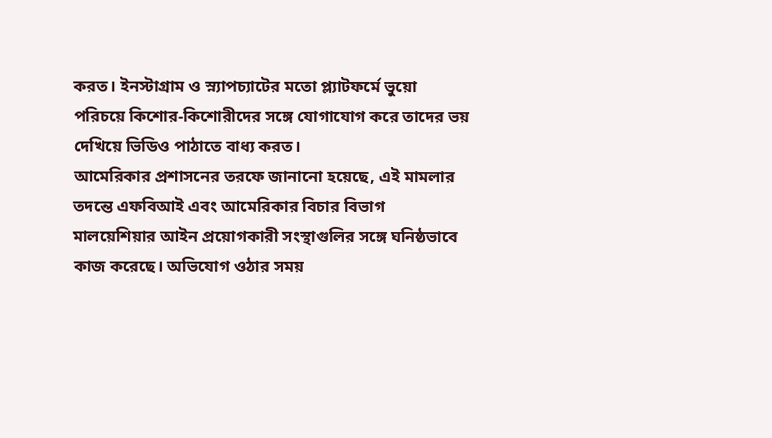করত। ইনস্টাগ্রাম ও স্ন্যাপচ্যাটের মতো প্ল্যাটফর্মে ভুয়ো পরিচয়ে কিশোর-কিশোরীদের সঙ্গে যোগাযোগ করে তাদের ভয় দেখিয়ে ভিডিও পাঠাতে বাধ্য করত।
আমেরিকার প্রশাসনের তরফে জানানো হয়েছে, এই মামলার তদন্তে এফবিআই এবং আমেরিকার বিচার বিভাগ মালয়েশিয়ার আইন প্রয়োগকারী সংস্থাগুলির সঙ্গে ঘনিষ্ঠভাবে কাজ করেছে। অভিযোগ ওঠার সময়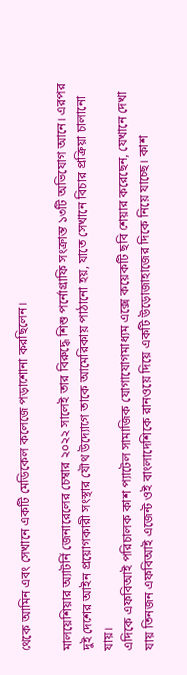থেকে আমিন এবং সেখানে একটি মেডিকেল কলেজে পড়াশোনা করছিলেন।

মালয়েশিয়ার অ্যাটর্নি জেনারেলের চেম্বার ২০২২ সালেই তার বিরুদ্ধে শিশু পর্নোগ্রাফি সংক্রান্ত ১৩টি অভিযোগ আনে। এরপর দুই দেশের আইন প্রয়োগকারী সংস্থার যৌথ উদ্যোগে তাকে আমেরিকায় পাঠানো হয়, যাতে সেখানে বিচার প্রক্রিয়া চালানো যায়।
এদিকে এফবিআই পরিচালক কাশ প্যাটেল সামাজিক যোগাযোগমাধ্যম এক্সে কয়েকটি ছবি শেয়ার করেছেন, যেখানে দেখা যায় তিনজন এফবিআই এজেন্ট ওই বাংলাদেশিকে রানওয়ে দিয়ে একটি উড়োজাহাজের দিকে নিয়ে যাচ্ছে। কাশ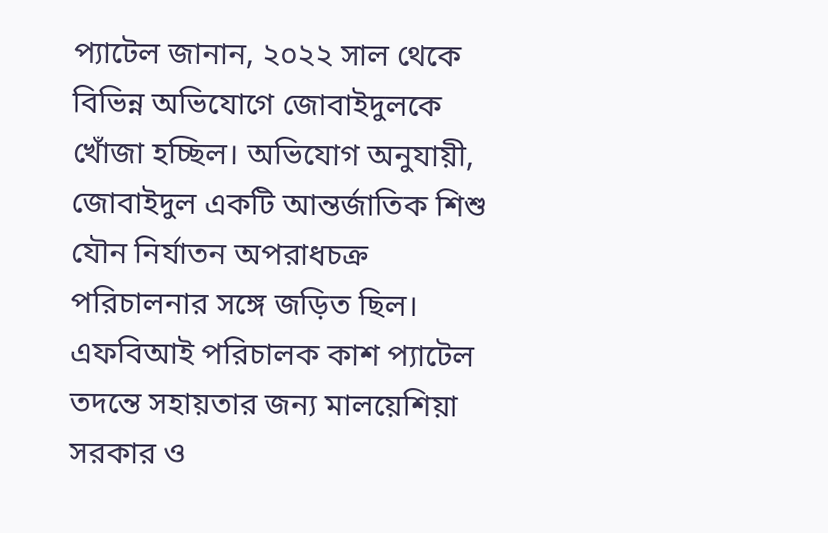প্যাটেল জানান, ২০২২ সাল থেকে বিভিন্ন অভিযোগে জোবাইদুলকে খোঁজা হচ্ছিল। অভিযোগ অনুযায়ী, জোবাইদুল একটি আন্তর্জাতিক শিশু যৌন নির্যাতন অপরাধচক্র পরিচালনার সঙ্গে জড়িত ছিল।
এফবিআই পরিচালক কাশ প্যাটেল তদন্তে সহায়তার জন্য মালয়েশিয়া সরকার ও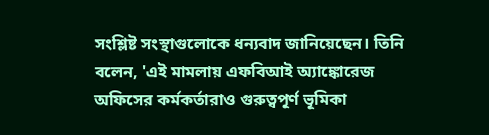সংশ্লিষ্ট সংস্থাগুলোকে ধন্যবাদ জানিয়েছেন। তিনি বলেন, 'এই মামলায় এফবিআই অ্যাঙ্কোরেজ অফিসের কর্মকর্তারাও গুরুত্বপূর্ণ ভূমিকা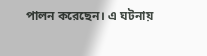পালন করেছেন। এ ঘটনায়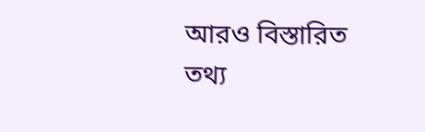আরও বিস্তারিত তথ্য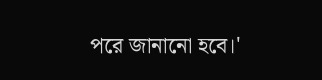পরে জানানো হবে।'